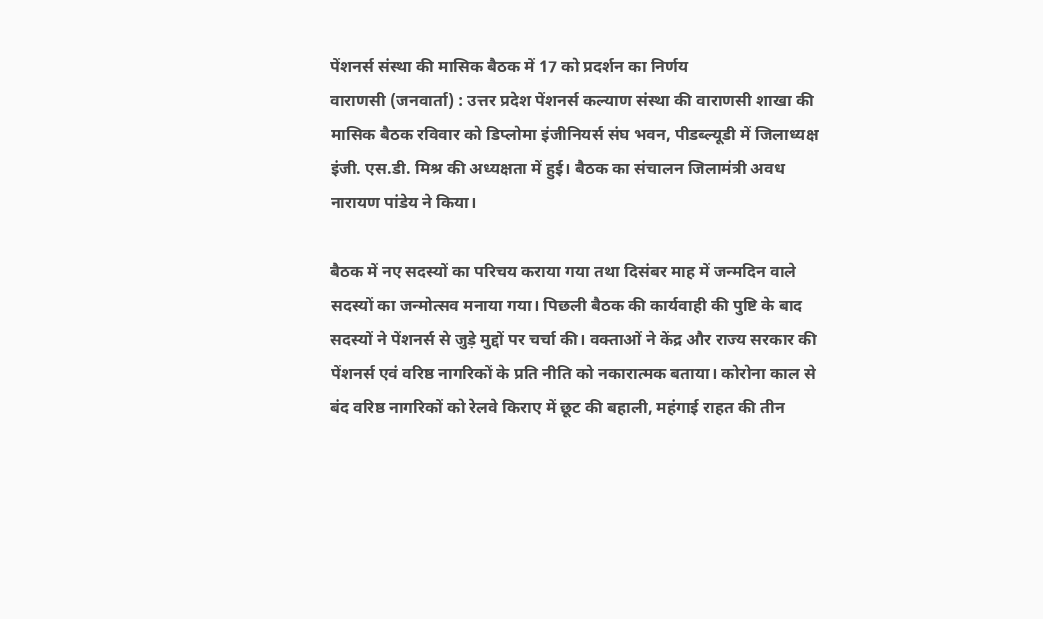पेंशनर्स संस्था की मासिक बैठक में 17 को प्रदर्शन का निर्णय
वाराणसी (जनवार्ता) : उत्तर प्रदेश पेंशनर्स कल्याण संस्था की वाराणसी शाखा की मासिक बैठक रविवार को डिप्लोमा इंजीनियर्स संघ भवन, पीडब्ल्यूडी में जिलाध्यक्ष इंजी. एस.डी. मिश्र की अध्यक्षता में हुई। बैठक का संचालन जिलामंत्री अवध नारायण पांडेय ने किया।

बैठक में नए सदस्यों का परिचय कराया गया तथा दिसंबर माह में जन्मदिन वाले सदस्यों का जन्मोत्सव मनाया गया। पिछली बैठक की कार्यवाही की पुष्टि के बाद सदस्यों ने पेंशनर्स से जुड़े मुद्दों पर चर्चा की। वक्ताओं ने केंद्र और राज्य सरकार की पेंशनर्स एवं वरिष्ठ नागरिकों के प्रति नीति को नकारात्मक बताया। कोरोना काल से बंद वरिष्ठ नागरिकों को रेलवे किराए में छूट की बहाली, महंगाई राहत की तीन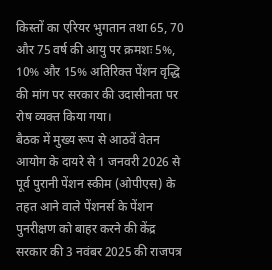किस्तों का एरियर भुगतान तथा 65, 70 और 75 वर्ष की आयु पर क्रमशः 5%, 10% और 15% अतिरिक्त पेंशन वृद्धि की मांग पर सरकार की उदासीनता पर रोष व्यक्त किया गया।
बैठक में मुख्य रूप से आठवें वेतन आयोग के दायरे से 1 जनवरी 2026 से पूर्व पुरानी पेंशन स्कीम (ओपीएस) के तहत आने वाले पेंशनर्स के पेंशन पुनरीक्षण को बाहर करने की केंद्र सरकार की 3 नवंबर 2025 की राजपत्र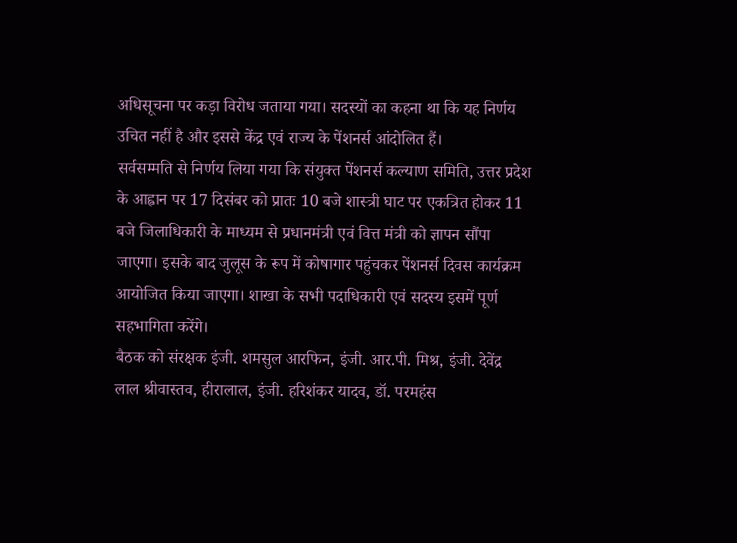अधिसूचना पर कड़ा विरोध जताया गया। सदस्यों का कहना था कि यह निर्णय उचित नहीं है और इससे केंद्र एवं राज्य के पेंशनर्स आंदोलित हैं।
सर्वसम्मति से निर्णय लिया गया कि संयुक्त पेंशनर्स कल्याण समिति, उत्तर प्रदेश के आह्वान पर 17 दिसंबर को प्रातः 10 बजे शास्त्री घाट पर एकत्रित होकर 11 बजे जिलाधिकारी के माध्यम से प्रधानमंत्री एवं वित्त मंत्री को ज्ञापन सौंपा जाएगा। इसके बाद जुलूस के रूप में कोषागार पहुंचकर पेंशनर्स दिवस कार्यक्रम आयोजित किया जाएगा। शाखा के सभी पदाधिकारी एवं सदस्य इसमें पूर्ण सहभागिता करेंगे।
बैठक को संरक्षक इंजी. शमसुल आरफिन, इंजी. आर.पी. मिश्र, इंजी. देवेंद्र लाल श्रीवास्तव, हीरालाल, इंजी. हरिशंकर यादव, डॉ. परमहंस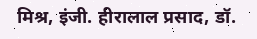मिश्र, इंजी. हीरालाल प्रसाद, डॉ.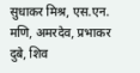सुधाकर मिश्र, एस.एन. मणि, अमरदेव, प्रभाकर दुबे, शिव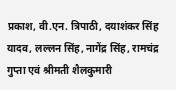प्रकाश, वी.एन. त्रिपाठी, दयाशंकर सिंह यादव, लल्लन सिंह, नागेंद्र सिंह, रामचंद्र गुप्ता एवं श्रीमती शैलकुमारी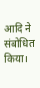आदि ने संबोधित किया।